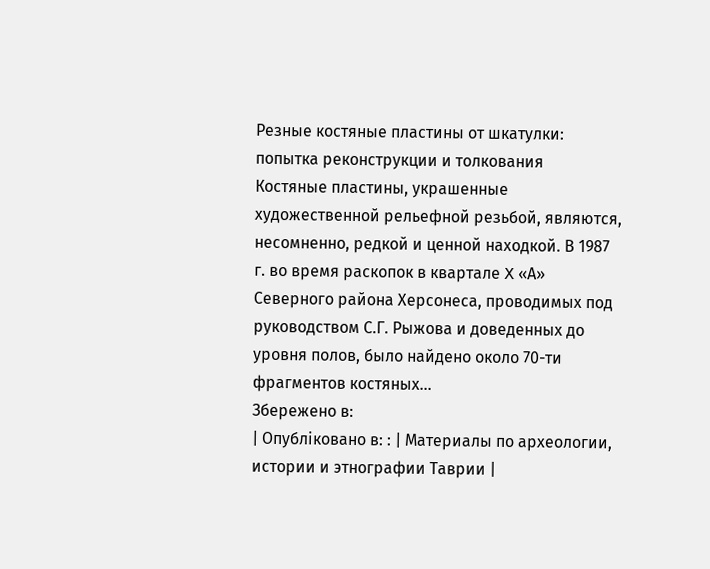Резные костяные пластины от шкатулки: попытка реконструкции и толкования
Костяные пластины, украшенные художественной рельефной резьбой, являются, несомненно, редкой и ценной находкой. В 1987 г. во время раскопок в квартале X «А» Северного района Херсонеса, проводимых под руководством С.Г. Рыжова и доведенных до уровня полов, было найдено около 70-ти фрагментов костяных...
Збережено в:
| Опубліковано в: : | Материалы по археологии, истории и этнографии Таврии |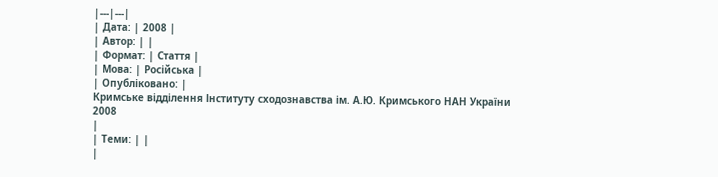|---|---|
| Дата: | 2008 |
| Автор: | |
| Формат: | Стаття |
| Мова: | Російська |
| Опубліковано: |
Кримське відділення Інституту сходознавства ім. А.Ю. Кримського НАН України
2008
|
| Теми: | |
|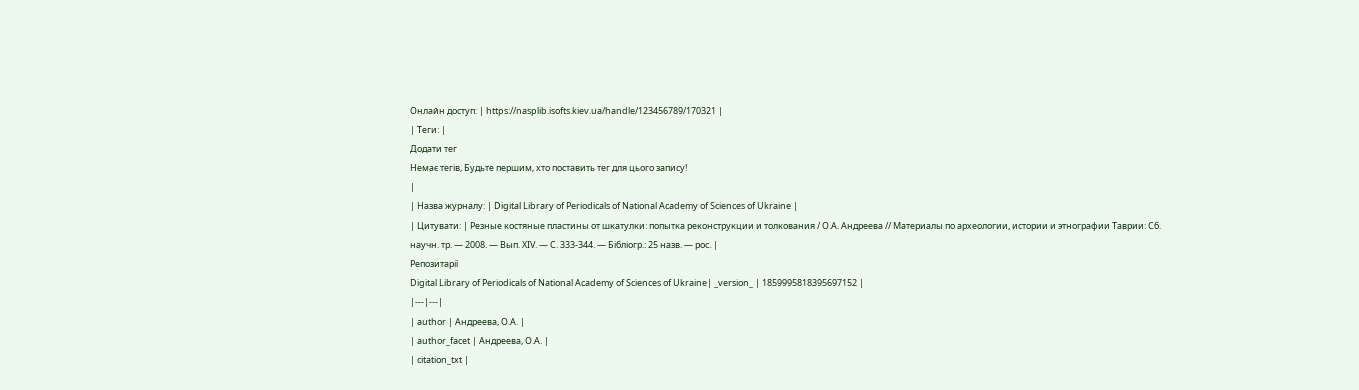Онлайн доступ: | https://nasplib.isofts.kiev.ua/handle/123456789/170321 |
| Теги: |
Додати тег
Немає тегів, Будьте першим, хто поставить тег для цього запису!
|
| Назва журналу: | Digital Library of Periodicals of National Academy of Sciences of Ukraine |
| Цитувати: | Резные костяные пластины от шкатулки: попытка реконструкции и толкования / О.А. Андреева // Материалы по археологии, истории и этнографии Таврии: Сб. научн. тр. — 2008. — Вып. XIV. — С. 333-344. — Бібліогр.: 25 назв. — рос. |
Репозитарії
Digital Library of Periodicals of National Academy of Sciences of Ukraine| _version_ | 1859995818395697152 |
|---|---|
| author | Андреева, О.А. |
| author_facet | Андреева, О.А. |
| citation_txt |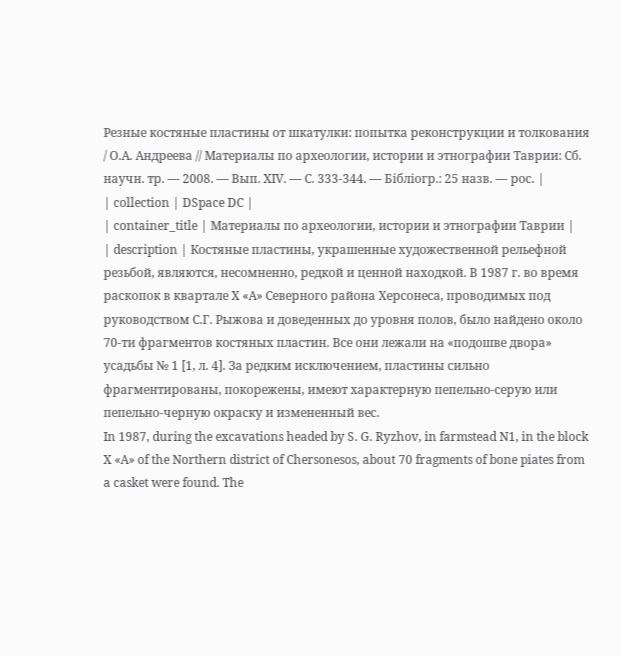Резные костяные пластины от шкатулки: попытка реконструкции и толкования / О.А. Андреева // Материалы по археологии, истории и этнографии Таврии: Сб. научн. тр. — 2008. — Вып. XIV. — С. 333-344. — Бібліогр.: 25 назв. — рос. |
| collection | DSpace DC |
| container_title | Материалы по археологии, истории и этнографии Таврии |
| description | Костяные пластины, украшенные художественной рельефной резьбой, являются, несомненно, редкой и ценной находкой. В 1987 г. во время раскопок в квартале X «А» Северного района Херсонеса, проводимых под руководством С.Г. Рыжова и доведенных до уровня полов, было найдено около 70-ти фрагментов костяных пластин. Все они лежали на «подошве двора» усадьбы № 1 [1, л. 4]. За редким исключением, пластины сильно фрагментированы, покорежены, имеют характерную пепельно-серую или пепельно-черную окраску и измененный вес.
In 1987, during the excavations headed by S. G. Ryzhov, in farmstead N1, in the block X «А» of the Northern district of Chersonesos, about 70 fragments of bone piates from a casket were found. The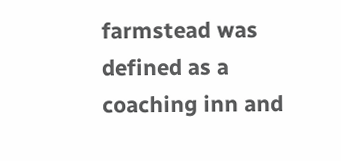farmstead was defined as a coaching inn and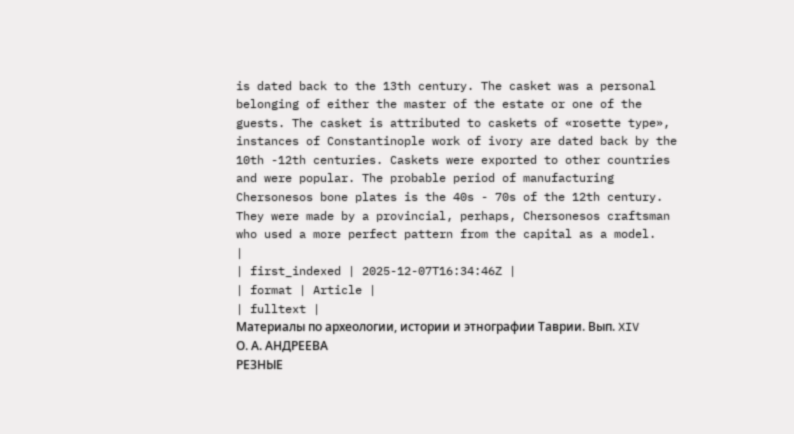is dated back to the 13th century. The casket was a personal belonging of either the master of the estate or one of the guests. The casket is attributed to caskets of «rosette type», instances of Constantinople work of ivory are dated back by the 10th -12th centuries. Caskets were exported to other countries and were popular. The probable period of manufacturing Chersonesos bone plates is the 40s - 70s of the 12th century. They were made by a provincial, perhaps, Chersonesos craftsman who used a more perfect pattern from the capital as a model.
|
| first_indexed | 2025-12-07T16:34:46Z |
| format | Article |
| fulltext |
Материалы по археологии, истории и этнографии Таврии. Вып. XIV
О. А. АНДРЕЕВА
РЕЗНЫЕ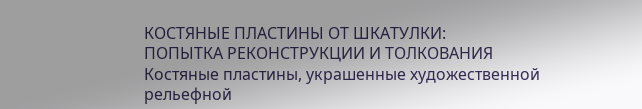КОСТЯНЫЕ ПЛАСТИНЫ ОТ ШКАТУЛКИ:
ПОПЫТКА РЕКОНСТРУКЦИИ И ТОЛКОВАНИЯ
Костяные пластины, украшенные художественной рельефной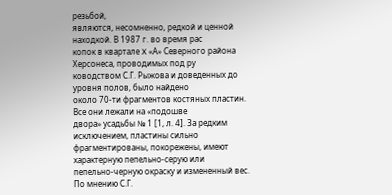резьбой,
являются, несомненно, редкой и ценной находкой. В 1987 г. во время рас
копок в квартале X «А» Северного района Херсонеса, проводимых под ру
ководством С.Г. Рыжова и доведенных до уровня полов, было найдено
около 70-ти фрагментов костяных пластин. Все они лежали на «подошве
двора» усадьбы № 1 [1, л. 4]. За редким исключением, пластины сильно
фрагментированы, покорежены, имеют характерную пепельно-серую или
пепельно-черную окраску и измененный вес. По мнению С.Г.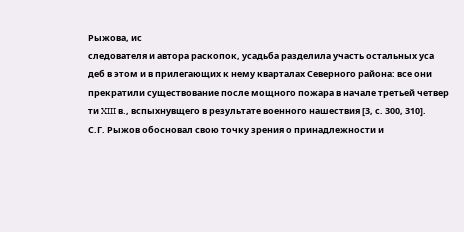Рыжова, ис
следователя и автора раскопок, усадьба разделила участь остальных уса
деб в этом и в прилегающих к нему кварталах Северного района: все они
прекратили существование после мощного пожара в начале третьей четвер
ти XIII в., вспыхнувщего в результате военного нашествия [3, с. 300, 310].
С.Г. Рыжов обосновал свою точку зрения о принадлежности и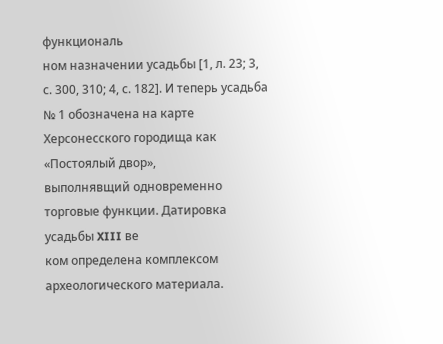функциональ
ном назначении усадьбы [1, л. 23; 3, с. 300, 310; 4, с. 182]. И теперь усадьба
№ 1 обозначена на карте Херсонесского городища как «Постоялый двор»,
выполнявщий одновременно торговые функции. Датировка усадьбы XIII ве
ком определена комплексом археологического материала.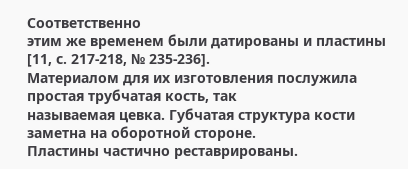Соответственно
этим же временем были датированы и пластины [11, с. 217-218, № 235-236].
Материалом для их изготовления послужила простая трубчатая кость, так
называемая цевка. Губчатая структура кости заметна на оборотной стороне.
Пластины частично реставрированы.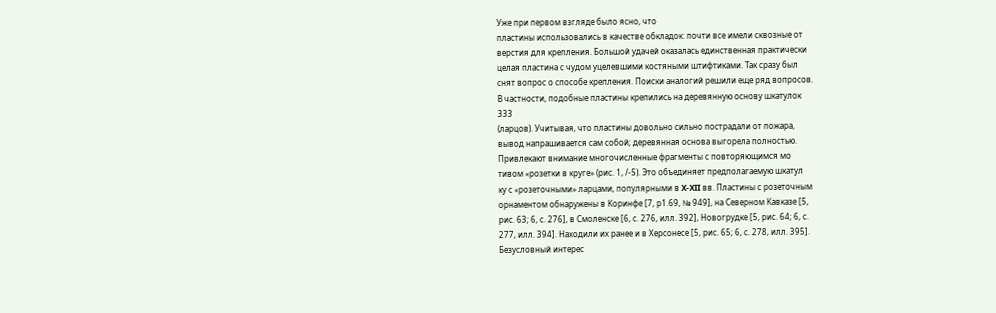Уже при первом взгляде было ясно, что
пластины использовались в качестве обкладок: почти все имели сквозные от
верстия для крепления. Большой удачей оказалась единственная практически
целая пластина с чудом уцелевшими костяными штифтиками. Так сразу был
снят вопрос о способе крепления. Поиски аналогий решили еще ряд вопросов.
В частности, подобные пластины крепились на деревянную основу шкатулок
333
(ларцов). Учитывая, что пластины довольно сильно пострадали от пожара,
вывод напрашивается сам собой; деревянная основа выгорела полностью.
Привлекают внимание многочисленные фрагменты с повторяющимся мо
тивом «розетки в круге» (рис. 1, /-5). Это объединяет предполагаемую шкатул
ку с «розеточными» ларцами, популярными в X-XII вв. Пластины с розеточным
орнаментом обнаружены в Коринфе [7, р1.69, № 949], на Северном Кавказе [5,
рис. 63; 6, с. 276], в Смоленске [6, с. 276, илл. 392], Новогрудке [5, рис. 64; 6, с.
277, илл. 394]. Находили их ранее и в Херсонесе [5, рис. 65; 6, с. 278, илл. 395].
Безусловный интерес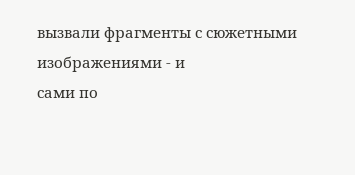вызвали фрагменты с сюжетными изображениями - и
сами по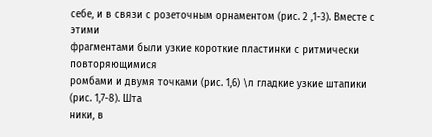себе, и в связи с розеточным орнаментом (рис. 2 ,1-3). Вместе с этими
фрагментами были узкие короткие пластинки с ритмически повторяющимися
ромбами и двумя точками (рис. 1,6) \л гладкие узкие штапики (рис. 1,7-8). Шта
ники, в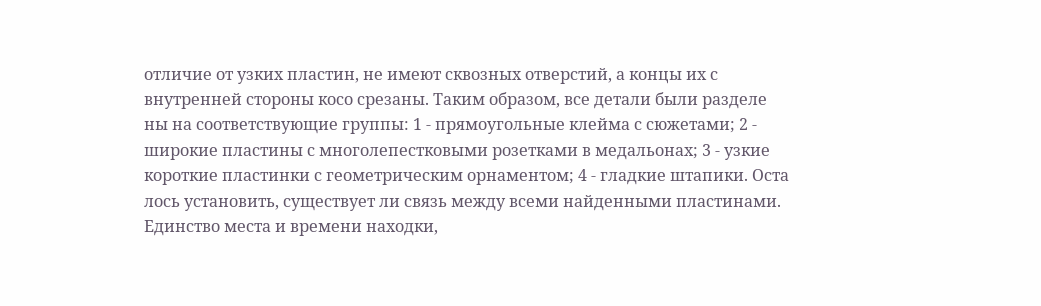отличие от узких пластин, не имеют сквозных отверстий, а концы их с
внутренней стороны косо срезаны. Таким образом, все детали были разделе
ны на соответствующие группы: 1 - прямоугольные клейма с сюжетами; 2 -
широкие пластины с многолепестковыми розетками в медальонах; 3 - узкие
короткие пластинки с геометрическим орнаментом; 4 - гладкие штапики. Оста
лось установить, существует ли связь между всеми найденными пластинами.
Единство места и времени находки,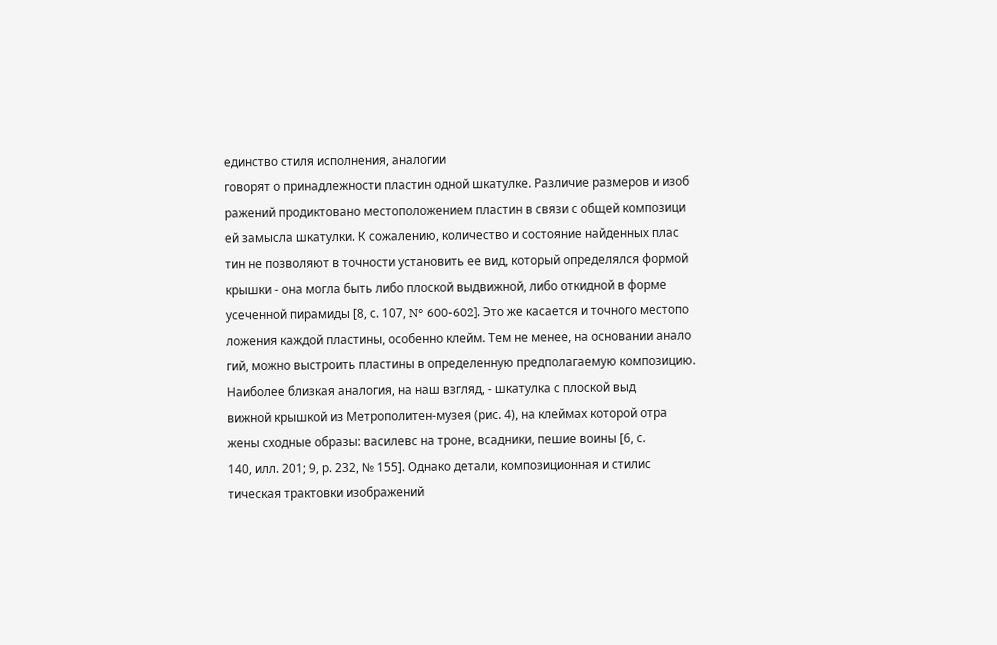единство стиля исполнения, аналогии
говорят о принадлежности пластин одной шкатулке. Различие размеров и изоб
ражений продиктовано местоположением пластин в связи с общей композици
ей замысла шкатулки. К сожалению, количество и состояние найденных плас
тин не позволяют в точности установить ее вид, который определялся формой
крышки - она могла быть либо плоской выдвижной, либо откидной в форме
усеченной пирамиды [8, с. 107, N° 600-602]. Это же касается и точного местопо
ложения каждой пластины, особенно клейм. Тем не менее, на основании анало
гий, можно выстроить пластины в определенную предполагаемую композицию.
Наиболее близкая аналогия, на наш взгляд, - шкатулка с плоской выд
вижной крышкой из Метрополитен-музея (рис. 4), на клеймах которой отра
жены сходные образы: василевс на троне, всадники, пешие воины [6, с.
140, илл. 201; 9, р. 232, № 155]. Однако детали, композиционная и стилис
тическая трактовки изображений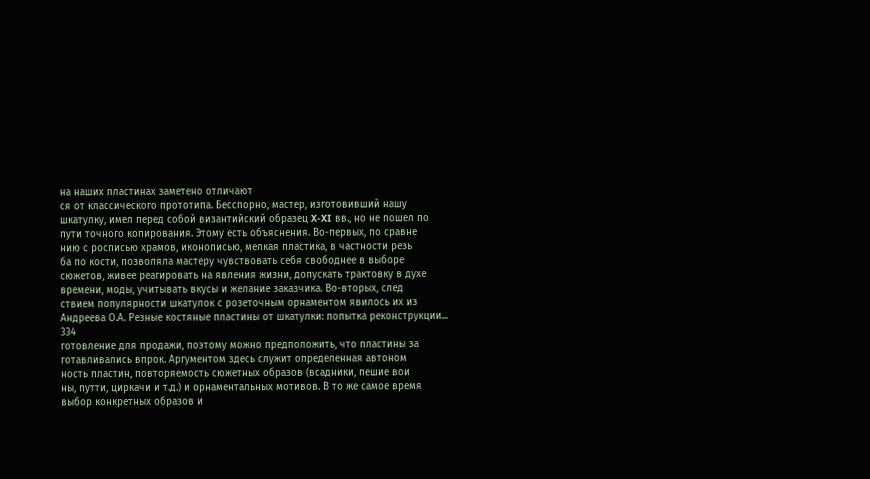на наших пластинах заметено отличают
ся от классического прототипа. Бесспорно, мастер, изготовивший нашу
шкатулку, имел перед собой византийский образец X-XI вв., но не пошел по
пути точного копирования. Этому есть объяснения. Во-первых, по сравне
нию с росписью храмов, иконописью, мелкая пластика, в частности резь
ба по кости, позволяла мастеру чувствовать себя свободнее в выборе
сюжетов, живее реагировать на явления жизни, допускать трактовку в духе
времени, моды, учитывать вкусы и желание заказчика. Во-вторых, след
ствием популярности шкатулок с розеточным орнаментом явилось их из
Андреева О.А. Резные костяные пластины от шкатулки: попытка реконструкции...
334
готовление для продажи, поэтому можно предположить, что пластины за
готавливались впрок. Аргументом здесь служит определенная автоном
ность пластин, повторяемость сюжетных образов (всадники, пешие вои
ны, путти, циркачи и т.д.) и орнаментальных мотивов. В то же самое время
выбор конкретных образов и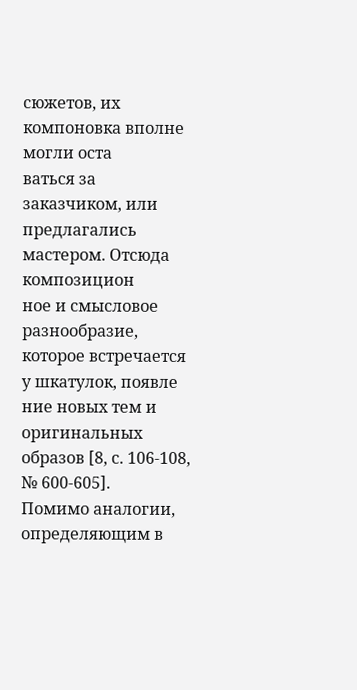сюжетов, их компоновка вполне могли оста
ваться за заказчиком, или предлагались мастером. Отсюда композицион
ное и смысловое разнообразие, которое встречается у шкатулок, появле
ние новых тем и оригинальных образов [8, с. 106-108, № 600-605].
Помимо аналогии, определяющим в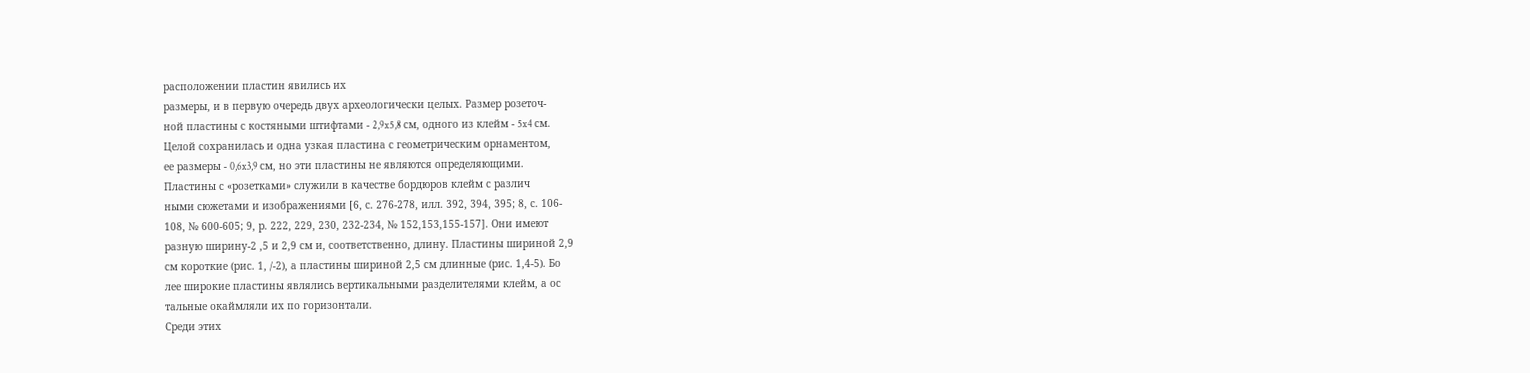расположении пластин явились их
размеры, и в первую очередь двух археологически целых. Размер розеточ-
ной пластины с костяными штифтами - 2,9x5,8 см, одного из клейм - 5x4 см.
Целой сохранилась и одна узкая пластина с геометрическим орнаментом,
ее размеры - 0,6x3,9 см, но эти пластины не являются определяющими.
Пластины с «розетками» служили в качестве бордюров клейм с различ
ными сюжетами и изображениями [6, с. 276-278, илл. 392, 394, 395; 8, с. 106-
108, № 600-605; 9, р. 222, 229, 230, 232-234, № 152,153,155-157]. Они имеют
разную ширину-2 ,5 и 2,9 см и, соответственно, длину. Пластины шириной 2,9
см короткие (рис. 1, /-2), а пластины шириной 2,5 см длинные (рис. 1,4-5). Бо
лее широкие пластины являлись вертикальными разделителями клейм, а ос
тальные окаймляли их по горизонтали.
Среди этих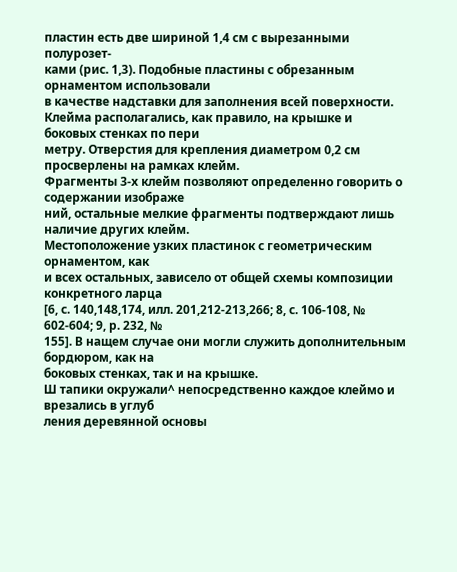пластин есть две шириной 1,4 см с вырезанными полурозет-
ками (рис. 1,3). Подобные пластины с обрезанным орнаментом использовали
в качестве надставки для заполнения всей поверхности.
Клейма располагались, как правило, на крышке и боковых стенках по пери
метру. Отверстия для крепления диаметром 0,2 см просверлены на рамках клейм.
Фрагменты 3-х клейм позволяют определенно говорить о содержании изображе
ний, остальные мелкие фрагменты подтверждают лишь наличие других клейм.
Местоположение узких пластинок с геометрическим орнаментом, как
и всех остальных, зависело от общей схемы композиции конкретного ларца
[6, с. 140,148,174, илл. 201,212-213,266; 8, с. 106-108, № 602-604; 9, р. 232, №
155]. В нащем случае они могли служить дополнительным бордюром, как на
боковых стенках, так и на крышке.
Ш тапики окружали^ непосредственно каждое клеймо и врезались в углуб
ления деревянной основы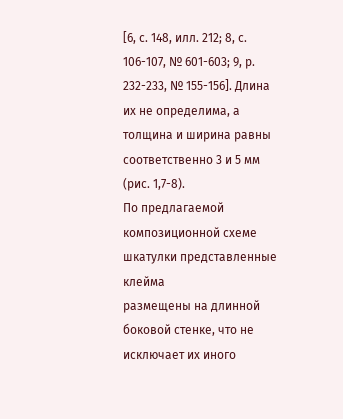[6, с. 148, илл. 212; 8, с. 106-107, № 601-603; 9, р.
232-233, № 155-156]. Длина их не определима, а толщина и ширина равны
соответственно 3 и 5 мм (рис. 1,7-8).
По предлагаемой композиционной схеме шкатулки представленные клейма
размещены на длинной боковой стенке, что не исключает их иного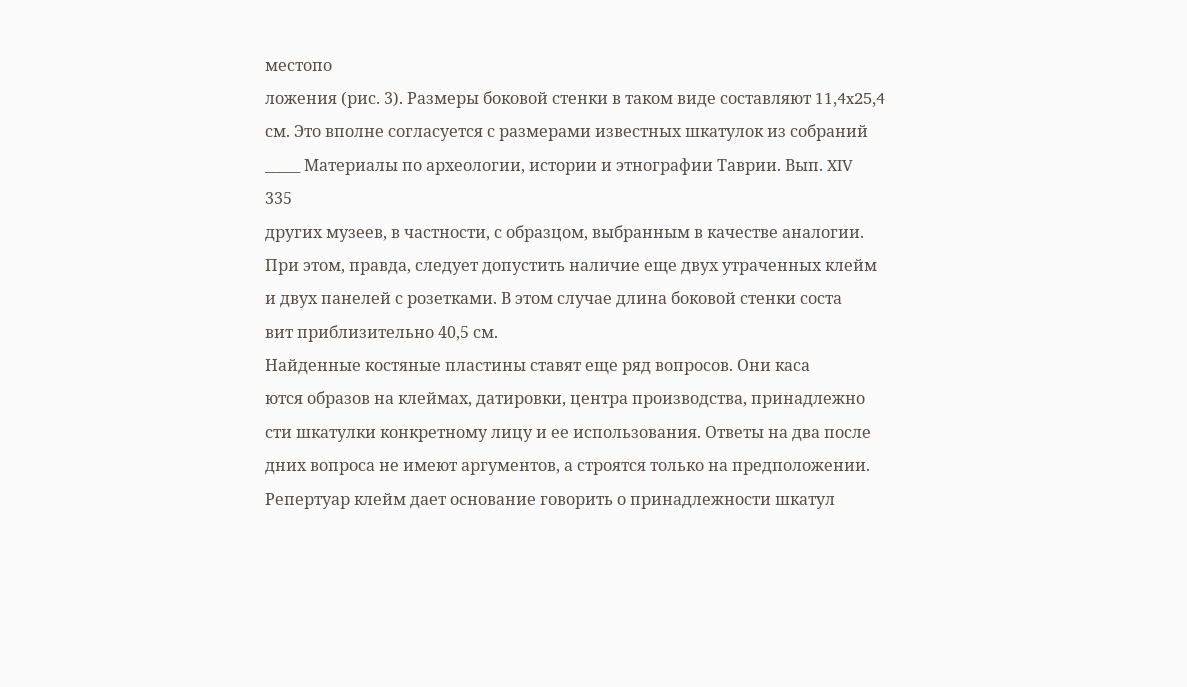местопо
ложения (рис. 3). Размеры боковой стенки в таком виде составляют 11,4x25,4
см. Это вполне согласуется с размерами известных шкатулок из собраний
_____ Материалы по археологии, истории и этнографии Таврии. Вып. XIV
335
других музеев, в частности, с образцом, выбранным в качестве аналогии.
При этом, правда, следует допустить наличие еще двух утраченных клейм
и двух панелей с розетками. В этом случае длина боковой стенки соста
вит приблизительно 40,5 см.
Найденные костяные пластины ставят еще ряд вопросов. Они каса
ются образов на клеймах, датировки, центра производства, принадлежно
сти шкатулки конкретному лицу и ее использования. Ответы на два после
дних вопроса не имеют аргументов, а строятся только на предположении.
Репертуар клейм дает основание говорить о принадлежности шкатул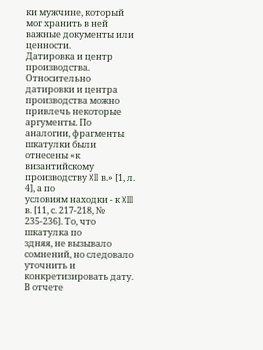ки мужчине, который мог хранить в ней важные документы или ценности.
Датировка и центр производства. Относительно датировки и центра
производства можно привлечь некоторые аргументы. По аналогии, фрагменты
шкатулки были отнесены «к византийскому производству XII в.» [1, л. 4], а по
условиям находки - к XIII в. [11, с. 217-218, № 235-236]. То, что шкатулка по
здняя, не вызывало сомнений, но следовало уточнить и конкретизировать дату.
В отчете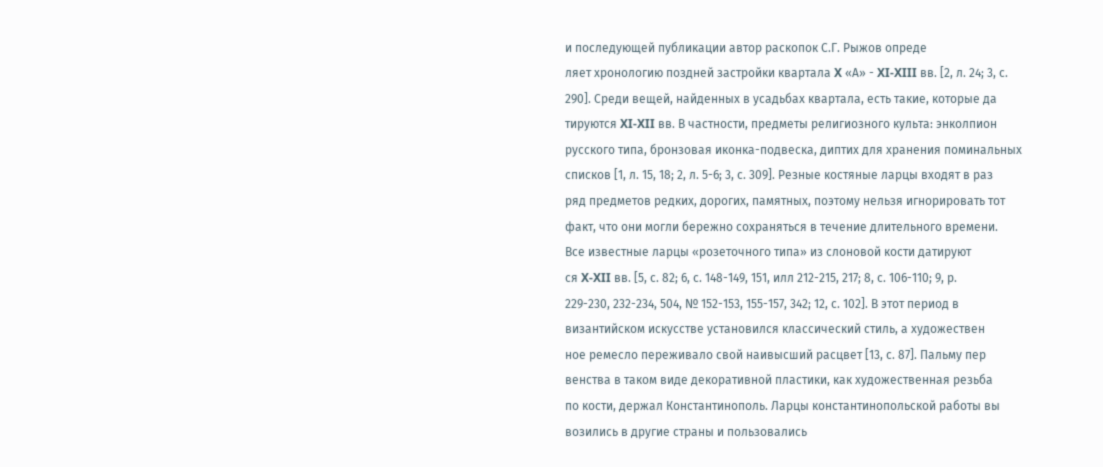и последующей публикации автор раскопок С.Г. Рыжов опреде
ляет хронологию поздней застройки квартала X «А» - XI-XIII вв. [2, л. 24; 3, с.
290]. Среди вещей, найденных в усадьбах квартала, есть такие, которые да
тируются XI-XII вв. В частности, предметы религиозного культа: энколпион
русского типа, бронзовая иконка-подвеска, диптих для хранения поминальных
списков [1, л. 15, 18; 2, л. 5-6; 3, с. 309]. Резные костяные ларцы входят в раз
ряд предметов редких, дорогих, памятных, поэтому нельзя игнорировать тот
факт, что они могли бережно сохраняться в течение длительного времени.
Все известные ларцы «розеточного типа» из слоновой кости датируют
ся X-XII вв. [5, с. 82; 6, с. 148-149, 151, илл 212-215, 217; 8, с. 106-110; 9, р.
229-230, 232-234, 504, № 152-153, 155-157, 342; 12, с. 102]. В этот период в
византийском искусстве установился классический стиль, а художествен
ное ремесло переживало свой наивысший расцвет [13, с. 87]. Пальму пер
венства в таком виде декоративной пластики, как художественная резьба
по кости, держал Константинополь. Ларцы константинопольской работы вы
возились в другие страны и пользовались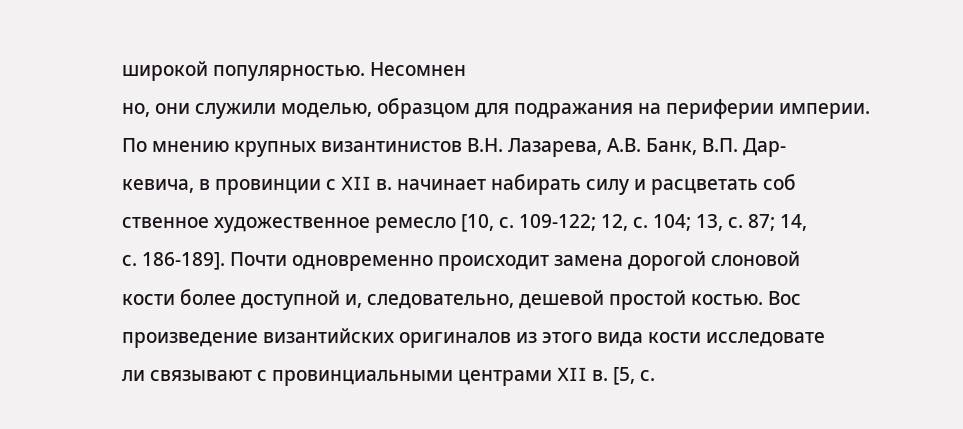широкой популярностью. Несомнен
но, они служили моделью, образцом для подражания на периферии империи.
По мнению крупных византинистов В.Н. Лазарева, А.В. Банк, В.П. Дар-
кевича, в провинции с XII в. начинает набирать силу и расцветать соб
ственное художественное ремесло [10, с. 109-122; 12, с. 104; 13, с. 87; 14,
с. 186-189]. Почти одновременно происходит замена дорогой слоновой
кости более доступной и, следовательно, дешевой простой костью. Вос
произведение византийских оригиналов из этого вида кости исследовате
ли связывают с провинциальными центрами XII в. [5, с.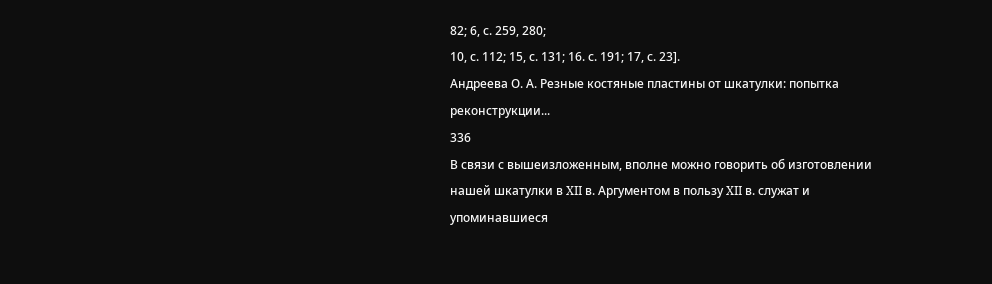82; 6, с. 259, 280;
10, с. 112; 15, с. 131; 16. с. 191; 17, с. 23].
Андреева О. А. Резные костяные пластины от шкатулки: попытка реконструкции...
336
В связи с вышеизложенным, вполне можно говорить об изготовлении
нашей шкатулки в XII в. Аргументом в пользу XII в. служат и упоминавшиеся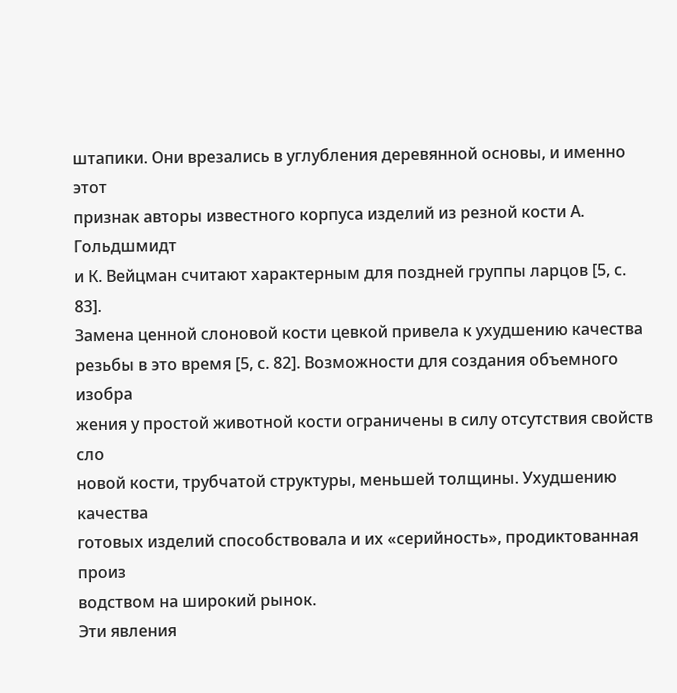штапики. Они врезались в углубления деревянной основы, и именно этот
признак авторы известного корпуса изделий из резной кости А. Гольдшмидт
и К. Вейцман считают характерным для поздней группы ларцов [5, с. 83].
Замена ценной слоновой кости цевкой привела к ухудшению качества
резьбы в это время [5, с. 82]. Возможности для создания объемного изобра
жения у простой животной кости ограничены в силу отсутствия свойств сло
новой кости, трубчатой структуры, меньшей толщины. Ухудшению качества
готовых изделий способствовала и их «серийность», продиктованная произ
водством на широкий рынок.
Эти явления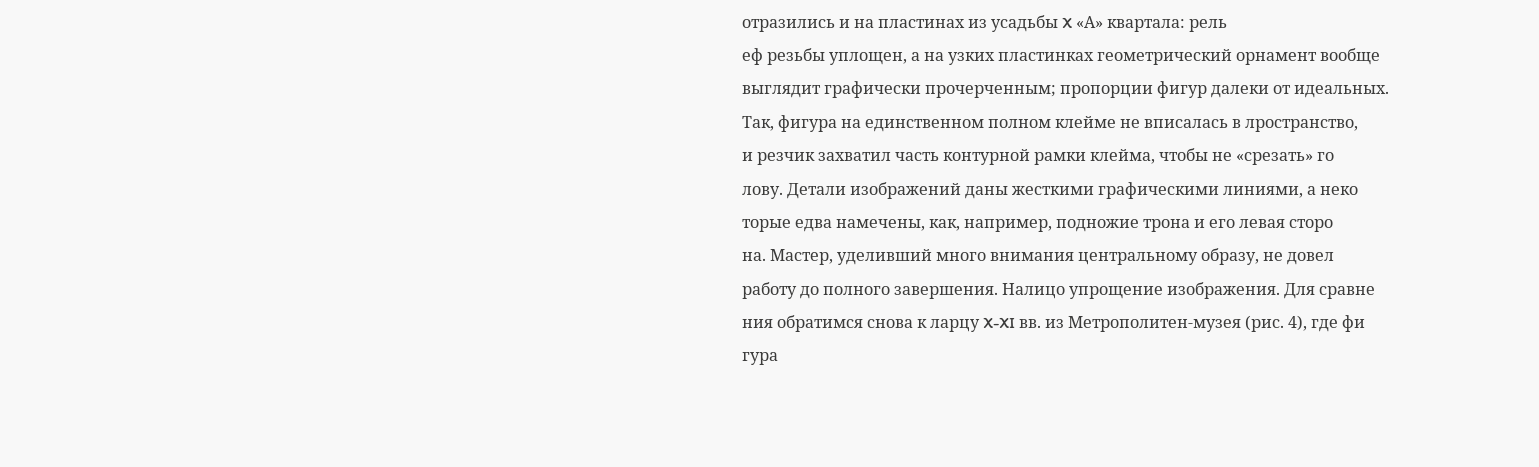отразились и на пластинах из усадьбы X «А» квартала: рель
еф резьбы уплощен, а на узких пластинках геометрический орнамент вообще
выглядит графически прочерченным; пропорции фигур далеки от идеальных.
Так, фигура на единственном полном клейме не вписалась в лространство,
и резчик захватил часть контурной рамки клейма, чтобы не «срезать» го
лову. Детали изображений даны жесткими графическими линиями, а неко
торые едва намечены, как, например, подножие трона и его левая сторо
на. Мастер, уделивший много внимания центральному образу, не довел
работу до полного завершения. Налицо упрощение изображения. Для сравне
ния обратимся снова к ларцу X-XI вв. из Метрополитен-музея (рис. 4), где фи
гура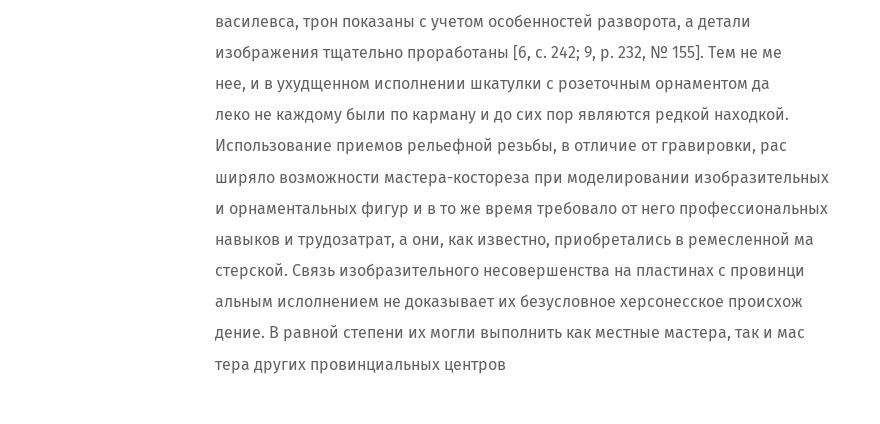василевса, трон показаны с учетом особенностей разворота, а детали
изображения тщательно проработаны [6, с. 242; 9, р. 232, № 155]. Тем не ме
нее, и в ухудщенном исполнении шкатулки с розеточным орнаментом да
леко не каждому были по карману и до сих пор являются редкой находкой.
Использование приемов рельефной резьбы, в отличие от гравировки, рас
ширяло возможности мастера-костореза при моделировании изобразительных
и орнаментальных фигур и в то же время требовало от него профессиональных
навыков и трудозатрат, а они, как известно, приобретались в ремесленной ма
стерской. Связь изобразительного несовершенства на пластинах с провинци
альным ислолнением не доказывает их безусловное херсонесское происхож
дение. В равной степени их могли выполнить как местные мастера, так и мас
тера других провинциальных центров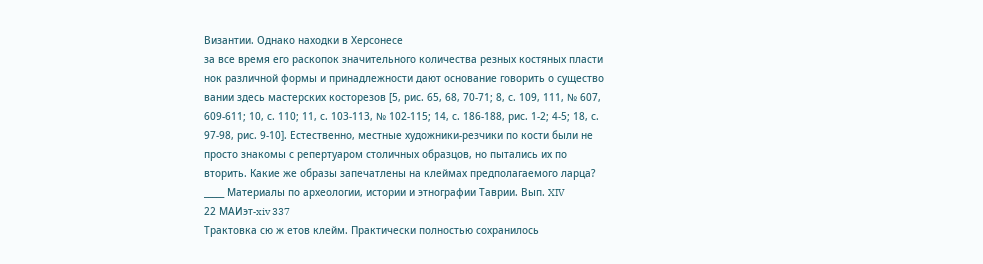Византии. Однако находки в Херсонесе
за все время его раскопок значительного количества резных костяных пласти
нок различной формы и принадлежности дают основание говорить о существо
вании здесь мастерских косторезов [5, рис. 65, 68, 70-71; 8, с. 109, 111, № 607,
609-611; 10, с. 110; 11, с. 103-113, № 102-115; 14, с. 186-188, рис. 1-2; 4-5; 18, с.
97-98, рис. 9-10]. Естественно, местные художники-резчики по кости были не
просто знакомы с репертуаром столичных образцов, но пытались их по
вторить. Какие же образы запечатлены на клеймах предполагаемого ларца?
_____ Материалы по археологии, истории и этнографии Таврии. Вып. XIV
22 МАИэт-xiv 337
Трактовка сю ж етов клейм. Практически полностью сохранилось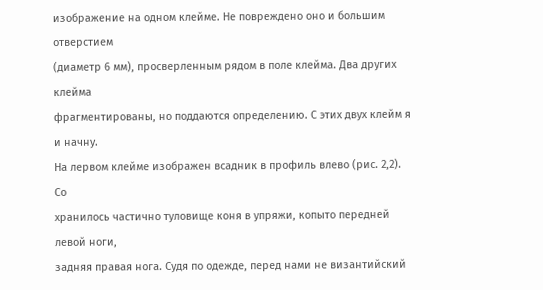изображение на одном клейме. Не повреждено оно и большим отверстием
(диаметр 6 мм), просверленным рядом в поле клейма. Два других клейма
фрагментированы, но поддаются определению. С этих двух клейм я и начну.
На лервом клейме изображен всадник в профиль влево (рис. 2,2). Со
хранилось частично туловище коня в упряжи, копыто передней левой ноги,
задняя правая нога. Судя по одежде, перед нами не византийский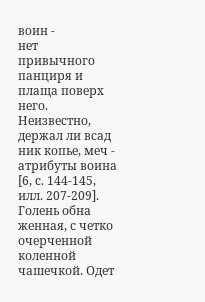воин -
нет привычного панциря и плаща поверх него. Неизвестно, держал ли всад
ник копье, меч - атрибуты воина [6, с. 144-145, илл. 207-209]. Голень обна
женная, с четко очерченной коленной чашечкой. Одет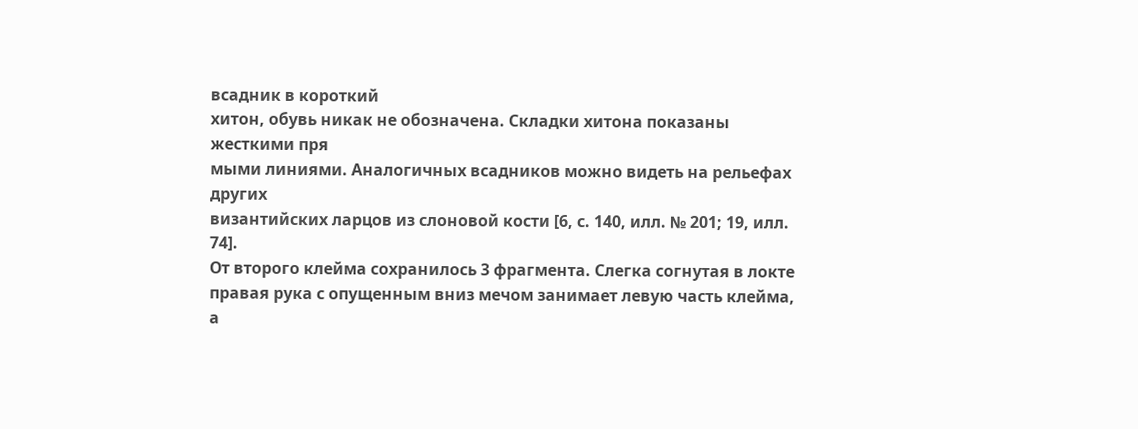всадник в короткий
хитон, обувь никак не обозначена. Складки хитона показаны жесткими пря
мыми линиями. Аналогичных всадников можно видеть на рельефах других
византийских ларцов из слоновой кости [6, с. 140, илл. № 201; 19, илл. 74].
От второго клейма сохранилось 3 фрагмента. Слегка согнутая в локте
правая рука с опущенным вниз мечом занимает левую часть клейма, а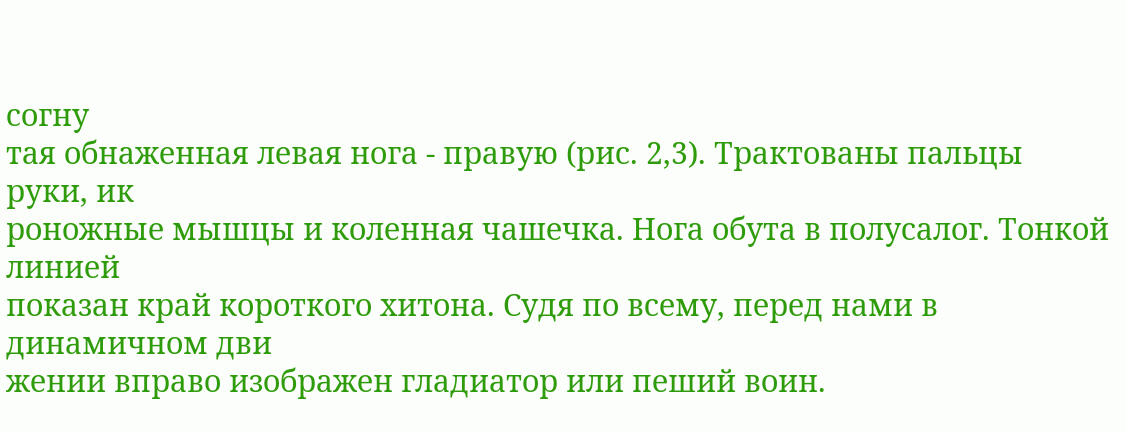согну
тая обнаженная левая нога - правую (рис. 2,3). Трактованы пальцы руки, ик
роножные мышцы и коленная чашечка. Нога обута в полусалог. Тонкой линией
показан край короткого хитона. Судя по всему, перед нами в динамичном дви
жении вправо изображен гладиатор или пеший воин.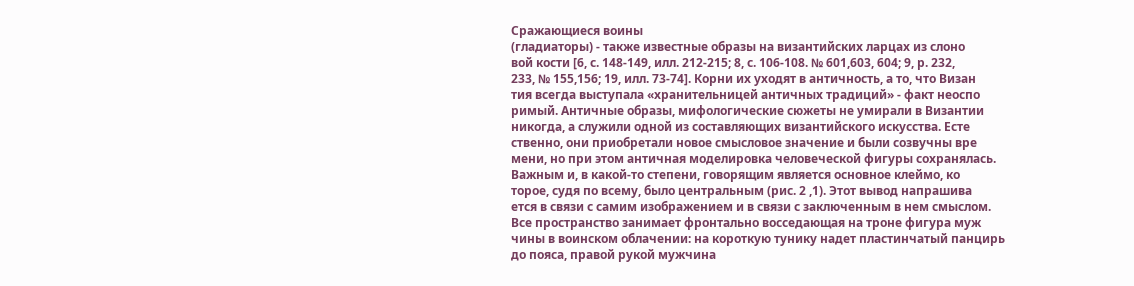Сражающиеся воины
(гладиаторы) - также известные образы на византийских ларцах из слоно
вой кости [6, с. 148-149, илл. 212-215; 8, с. 106-108. № 601,603, 604; 9, р. 232,
233, № 155,156; 19, илл. 73-74]. Корни их уходят в античность, а то, что Визан
тия всегда выступала «хранительницей античных традиций» - факт неоспо
римый. Античные образы, мифологические сюжеты не умирали в Византии
никогда, а служили одной из составляющих византийского искусства. Есте
ственно, они приобретали новое смысловое значение и были созвучны вре
мени, но при этом античная моделировка человеческой фигуры сохранялась.
Важным и, в какой-то степени, говорящим является основное клеймо, ко
торое, судя по всему, было центральным (рис. 2 ,1). Этот вывод напрашива
ется в связи с самим изображением и в связи с заключенным в нем смыслом.
Все пространство занимает фронтально восседающая на троне фигура муж
чины в воинском облачении: на короткую тунику надет пластинчатый панцирь
до пояса, правой рукой мужчина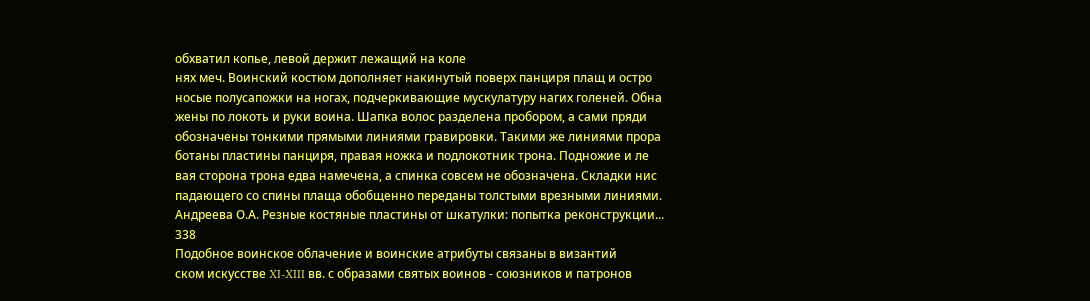обхватил копье, левой держит лежащий на коле
нях меч. Воинский костюм дополняет накинутый поверх панциря плащ и остро
носые полусапожки на ногах, подчеркивающие мускулатуру нагих голеней. Обна
жены по локоть и руки воина. Шапка волос разделена пробором, а сами пряди
обозначены тонкими прямыми линиями гравировки. Такими же линиями прора
ботаны пластины панциря, правая ножка и подлокотник трона. Подножие и ле
вая сторона трона едва намечена, а спинка совсем не обозначена. Складки нис
падающего со спины плаща обобщенно переданы толстыми врезными линиями.
Андреева О.А. Резные костяные пластины от шкатулки: попытка реконструкции...
338
Подобное воинское облачение и воинские атрибуты связаны в византий
ском искусстве XI-XIII вв. с образами святых воинов - союзников и патронов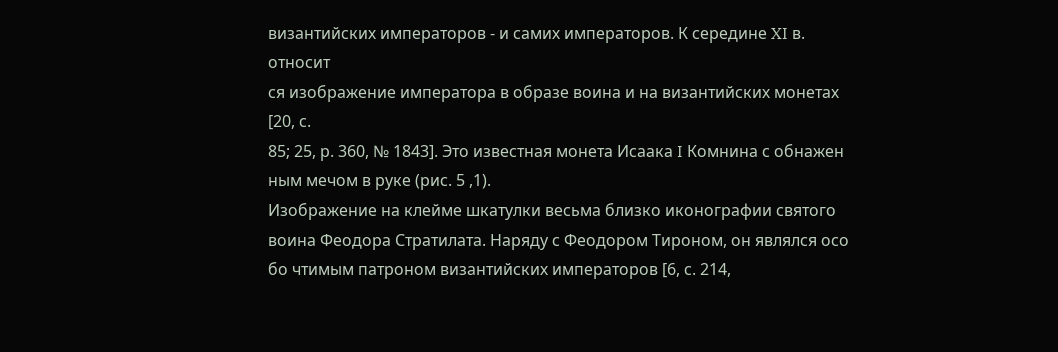византийских императоров - и самих императоров. К середине XI в. относит
ся изображение императора в образе воина и на византийских монетах [20, с.
85; 25, р. 360, № 1843]. Это известная монета Исаака I Комнина с обнажен
ным мечом в руке (рис. 5 ,1).
Изображение на клейме шкатулки весьма близко иконографии святого
воина Феодора Стратилата. Наряду с Феодором Тироном, он являлся осо
бо чтимым патроном византийских императоров [6, с. 214,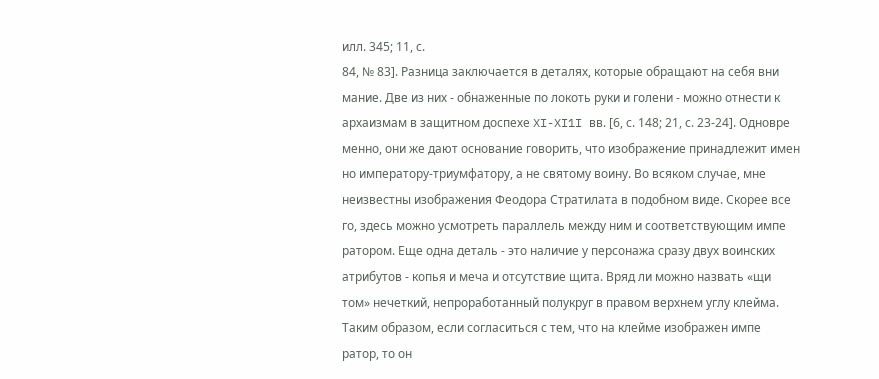илл. 345; 11, с.
84, № 83]. Разница заключается в деталях, которые обращают на себя вни
мание. Две из них - обнаженные по локоть руки и голени - можно отнести к
архаизмам в защитном доспехе XI-XI1I вв. [6, с. 148; 21, с. 23-24]. Одновре
менно, они же дают основание говорить, что изображение принадлежит имен
но императору-триумфатору, а не святому воину. Во всяком случае, мне
неизвестны изображения Феодора Стратилата в подобном виде. Скорее все
го, здесь можно усмотреть параллель между ним и соответствующим импе
ратором. Еще одна деталь - это наличие у персонажа сразу двух воинских
атрибутов - копья и меча и отсутствие щита. Вряд ли можно назвать «щи
том» нечеткий, непроработанный полукруг в правом верхнем углу клейма.
Таким образом, если согласиться с тем, что на клейме изображен импе
ратор, то он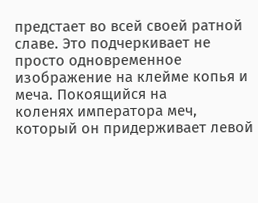предстает во всей своей ратной славе. Это подчеркивает не
просто одновременное изображение на клейме копья и меча. Покоящийся на
коленях императора меч, который он придерживает левой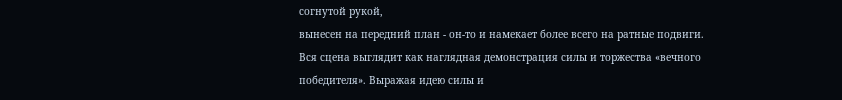согнутой рукой,
вынесен на передний план - он-то и намекает более всего на ратные подвиги.
Вся сцена выглядит как наглядная демонстрация силы и торжества «вечного
победителя». Выражая идею силы и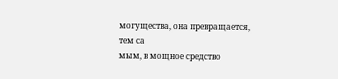могущества, она превращается, тем са
мым, в мощное средство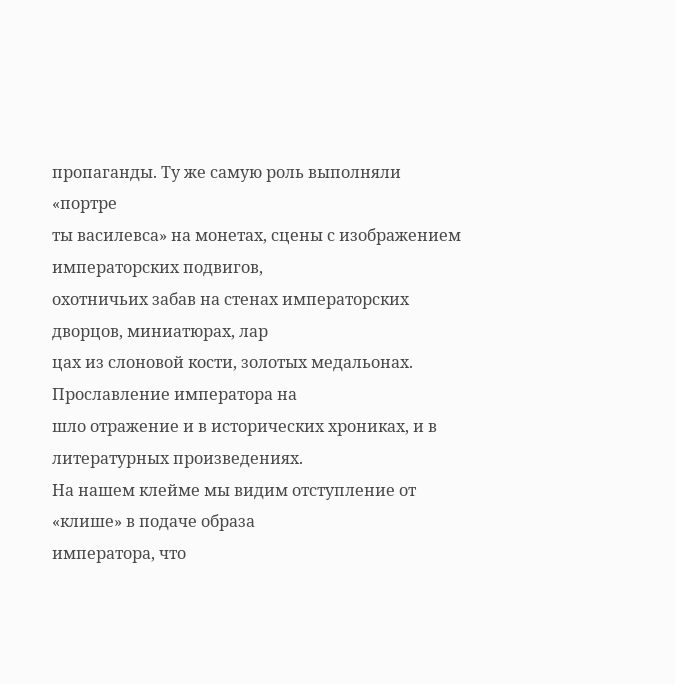пропаганды. Ту же самую роль выполняли «портре
ты василевса» на монетах, сцены с изображением императорских подвигов,
охотничьих забав на стенах императорских дворцов, миниатюрах, лар
цах из слоновой кости, золотых медальонах. Прославление императора на
шло отражение и в исторических хрониках, и в литературных произведениях.
На нашем клейме мы видим отступление от «клише» в подаче образа
императора, что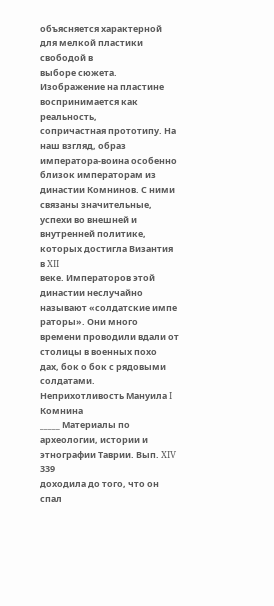объясняется характерной для мелкой пластики свободой в
выборе сюжета. Изображение на пластине воспринимается как реальность,
сопричастная прототипу. На наш взгляд, образ императора-воина особенно
близок императорам из династии Комнинов. С ними связаны значительные,
успехи во внешней и внутренней политике, которых достигла Византия в XII
веке. Императоров этой династии неслучайно называют «солдатские импе
раторы». Они много времени проводили вдали от столицы в военных похо
дах, бок о бок с рядовыми солдатами. Неприхотливость Мануила I Комнина
_____ Материалы по археологии, истории и этнографии Таврии. Вып. XIV
339
доходила до того, что он спал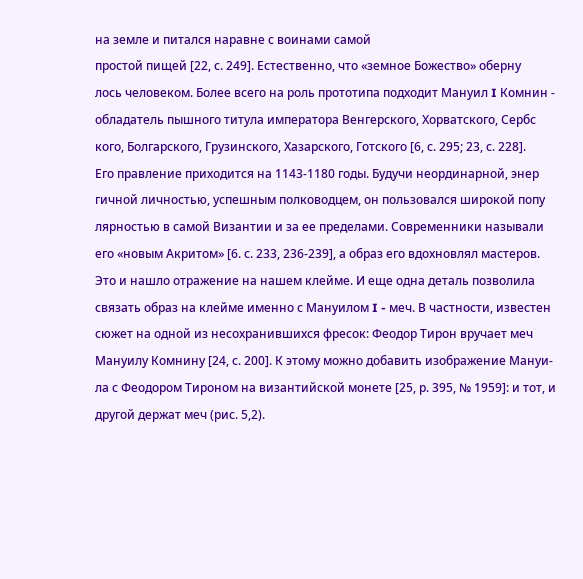на земле и питался наравне с воинами самой
простой пищей [22, с. 249]. Естественно, что «земное Божество» оберну
лось человеком. Более всего на роль прототипа подходит Мануил I Комнин -
обладатель пышного титула императора Венгерского, Хорватского, Сербс
кого, Болгарского, Грузинского, Хазарского, Готского [6, с. 295; 23, с. 228].
Его правление приходится на 1143-1180 годы. Будучи неординарной, энер
гичной личностью, успешным полководцем, он пользовался широкой попу
лярностью в самой Византии и за ее пределами. Современники называли
его «новым Акритом» [6. с. 233, 236-239], а образ его вдохновлял мастеров.
Это и нашло отражение на нашем клейме. И еще одна деталь позволила
связать образ на клейме именно с Мануилом I - меч. В частности, известен
сюжет на одной из несохранившихся фресок: Феодор Тирон вручает меч
Мануилу Комнину [24, с. 200]. К этому можно добавить изображение Мануи-
ла с Феодором Тироном на византийской монете [25, р. 395, № 1959]: и тот, и
другой держат меч (рис. 5,2).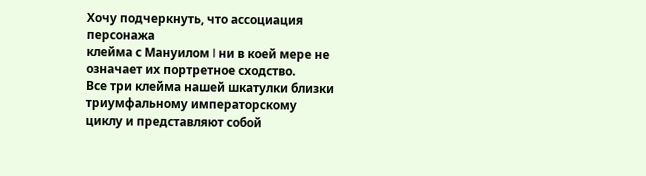Хочу подчеркнуть, что ассоциация персонажа
клейма с Мануилом I ни в коей мере не означает их портретное сходство.
Все три клейма нашей шкатулки близки триумфальному императорскому
циклу и представляют собой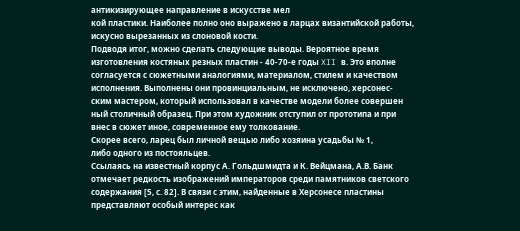антикизирующее направление в искусстве мел
кой пластики. Наиболее полно оно выражено в ларцах византийской работы,
искусно вырезанных из слоновой кости.
Подводя итог, можно сделать следующие выводы. Вероятное время
изготовления костяных резных пластин - 40-70-е годы XII в. Это вполне
согласуется с сюжетными аналогиями, материалом, стилем и качеством
исполнения. Выполнены они провинциальным, не исключено, херсонес-
ским мастером, который использовал в качестве модели более совершен
ный столичный образец. При этом художник отступил от прототипа и при
внес в сюжет иное, современное ему толкование.
Скорее всего, ларец был личной вещью либо хозяина усадьбы № 1,
либо одного из постояльцев.
Ссылаясь на известный корпус А. Гольдшмидта и К. Вейцмана, А.В. Банк
отмечает редкость изображений императоров среди памятников светского
содержания [5, с. 82]. В связи с этим, найденные в Херсонесе пластины
представляют особый интерес как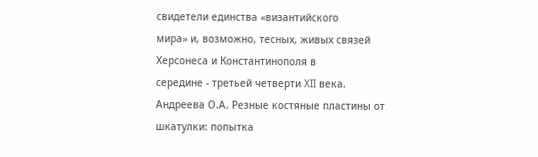свидетели единства «византийского
мира» и, возможно, тесных, живых связей Херсонеса и Константинополя в
середине - третьей четверти XII века.
Андреева О.А. Резные костяные пластины от шкатулки: попытка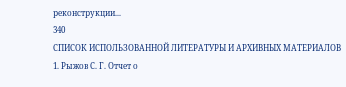реконструкции...
340
СПИСОК ИСПОЛЬЗОВАННОЙ ЛИТЕРАТУРЫ И АРХИВНЫХ МАТЕРИАЛОВ
1. Рыжов С. Г. Отчет о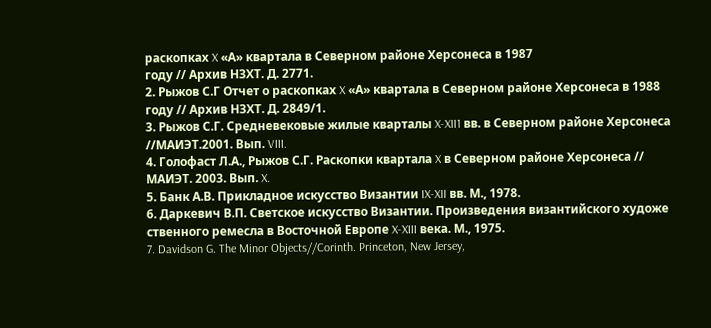раскопках X «А» квартала в Северном районе Херсонеса в 1987
году // Архив НЗХТ. Д. 2771.
2. Рыжов С.Г Отчет о раскопках X «А» квартала в Северном районе Херсонеса в 1988
году // Архив НЗХТ. Д. 2849/1.
3. Рыжов С.Г. Средневековые жилые кварталы X-XII1 вв. в Северном районе Херсонеса
//МАИЭТ.2001. Вып. VIII.
4. Голофаст Л.А., Рыжов С.Г. Раскопки квартала X в Северном районе Херсонеса //
МАИЭТ. 2003. Вып. X.
5. Банк А.В. Прикладное искусство Византии IX-XII вв. М., 1978.
6. Даркевич В.П. Светское искусство Византии. Произведения византийского художе
ственного ремесла в Восточной Европе X-XIII века. М., 1975.
7. Davidson G. The Minor Objects//Corinth. Princeton, New Jersey,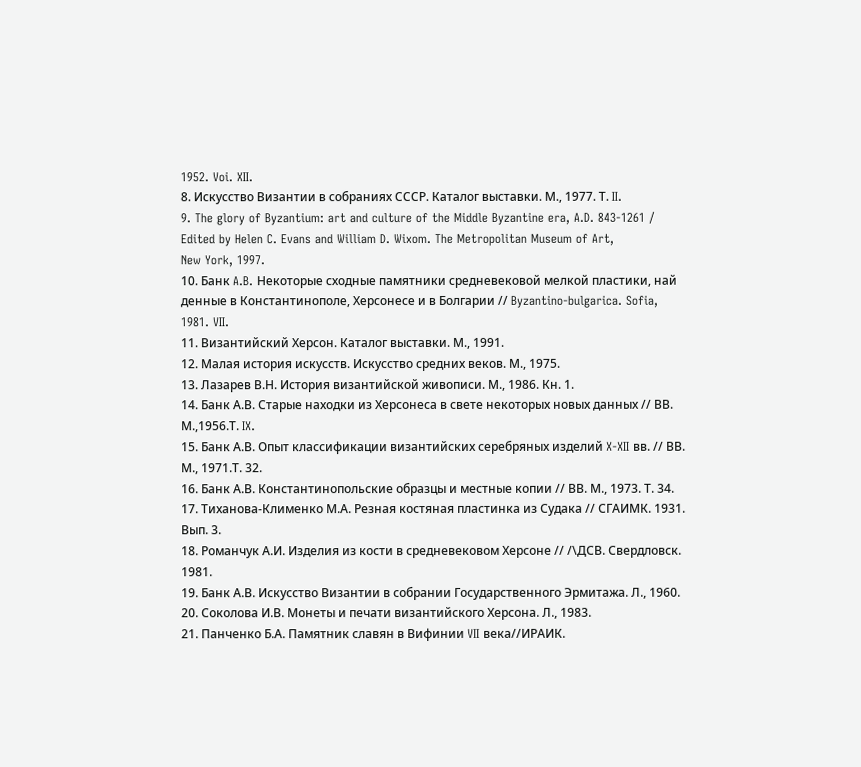1952. Voi. XII.
8. Искусство Византии в собраниях СССР. Каталог выставки. М., 1977. Т. II.
9. The glory of Byzantium: art and culture of the Middle Byzantine era, A.D. 843-1261 /
Edited by Helen C. Evans and William D. Wixom. The Metropolitan Museum of Art,
New York, 1997.
10. Банк A.B. Некоторые сходные памятники средневековой мелкой пластики, най
денные в Константинополе, Херсонесе и в Болгарии // Byzantino-bulgarica. Sofia,
1981. VII.
11. Византийский Херсон. Каталог выставки. М., 1991.
12. Малая история искусств. Искусство средних веков. М., 1975.
13. Лазарев В.Н. История византийской живописи. М., 1986. Кн. 1.
14. Банк А.В. Старые находки из Херсонеса в свете некоторых новых данных // ВВ.
М.,1956.Т. IX.
15. Банк А.В. Опыт классификации византийских серебряных изделий X-XII вв. // ВВ.
М., 1971.Т. 32.
16. Банк А.В. Константинопольские образцы и местные копии // ВВ. М., 1973. Т. 34.
17. Тиханова-Клименко М.А. Резная костяная пластинка из Судака // СГАИМК. 1931.
Вып. 3.
18. Романчук А.И. Изделия из кости в средневековом Херсоне // /\ДСВ. Свердловск.
1981.
19. Банк А.В. Искусство Византии в собрании Государственного Эрмитажа. Л., 1960.
20. Соколова И.В. Монеты и печати византийского Херсона. Л., 1983.
21. Панченко Б.А. Памятник славян в Вифинии VII века//ИРАИК.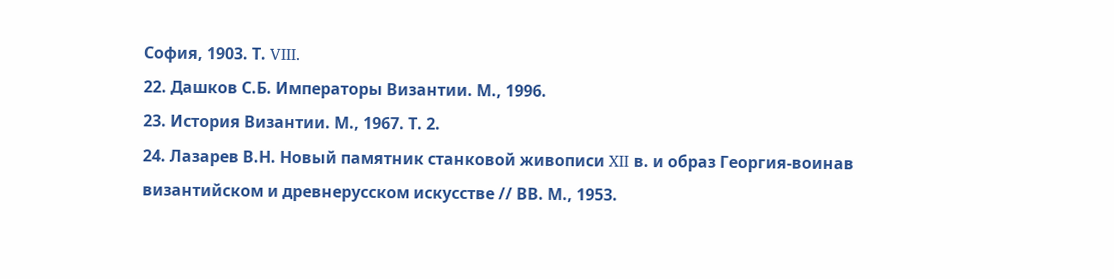София, 1903. Т. VIII.
22. Дашков С.Б. Императоры Византии. М., 1996.
23. История Византии. М., 1967. Т. 2.
24. Лазарев В.Н. Новый памятник станковой живописи XII в. и образ Георгия-воинав
византийском и древнерусском искусстве // ВВ. М., 1953.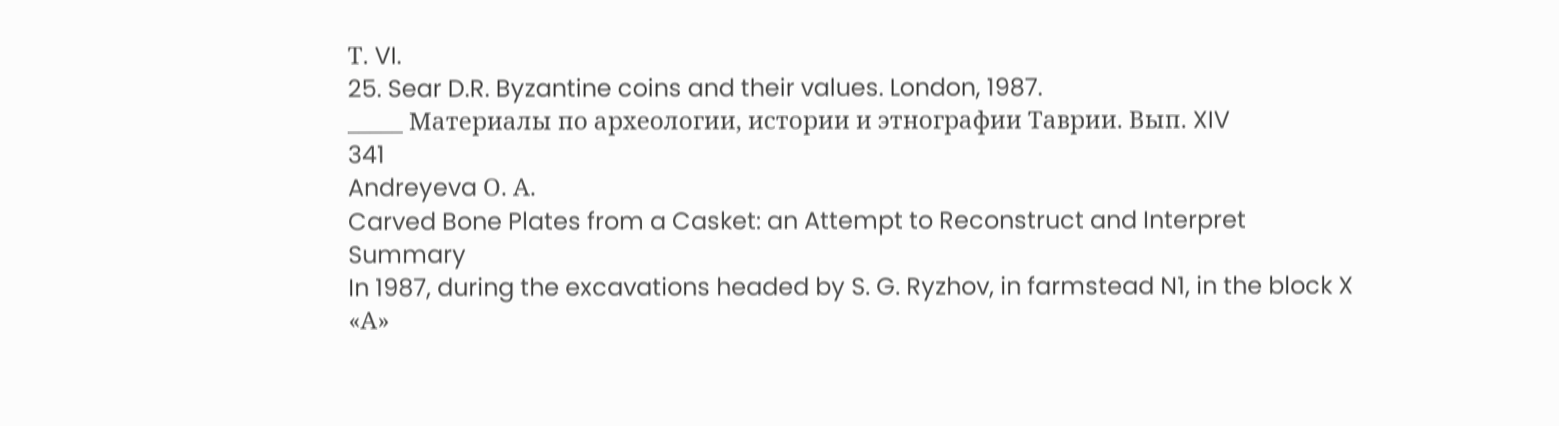Т. VI.
25. Sear D.R. Byzantine coins and their values. London, 1987.
_____ Материалы по археологии, истории и этнографии Таврии. Вып. XIV
341
Andreyeva О. А.
Carved Bone Plates from a Casket: an Attempt to Reconstruct and Interpret
Summary
In 1987, during the excavations headed by S. G. Ryzhov, in farmstead N1, in the block X
«А»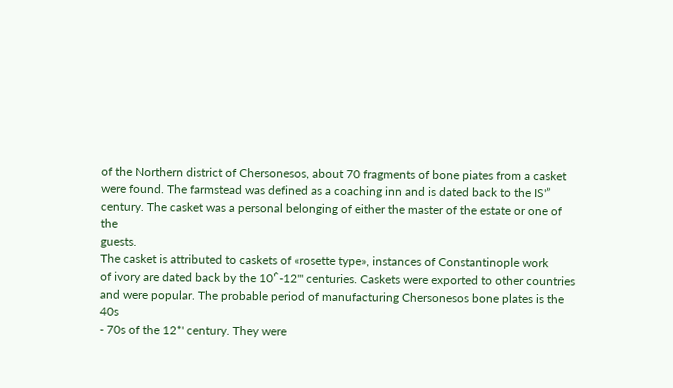of the Northern district of Chersonesos, about 70 fragments of bone piates from a casket
were found. The farmstead was defined as a coaching inn and is dated back to the IS'”
century. The casket was a personal belonging of either the master of the estate or one of the
guests.
The casket is attributed to caskets of «rosette type», instances of Constantinople work
of ivory are dated back by the 10'̂ -12"' centuries. Caskets were exported to other countries
and were popular. The probable period of manufacturing Chersonesos bone plates is the 40s
- 70s of the 12*' century. They were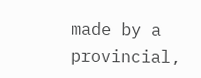made by a provincial,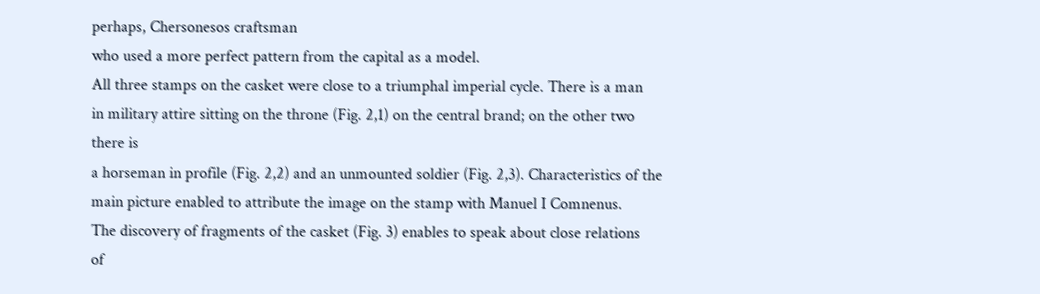perhaps, Chersonesos craftsman
who used a more perfect pattern from the capital as a model.
All three stamps on the casket were close to a triumphal imperial cycle. There is a man
in military attire sitting on the throne (Fig. 2,1) on the central brand; on the other two there is
a horseman in profile (Fig. 2,2) and an unmounted soldier (Fig. 2,3). Characteristics of the
main picture enabled to attribute the image on the stamp with Manuel I Comnenus.
The discovery of fragments of the casket (Fig. 3) enables to speak about close relations
of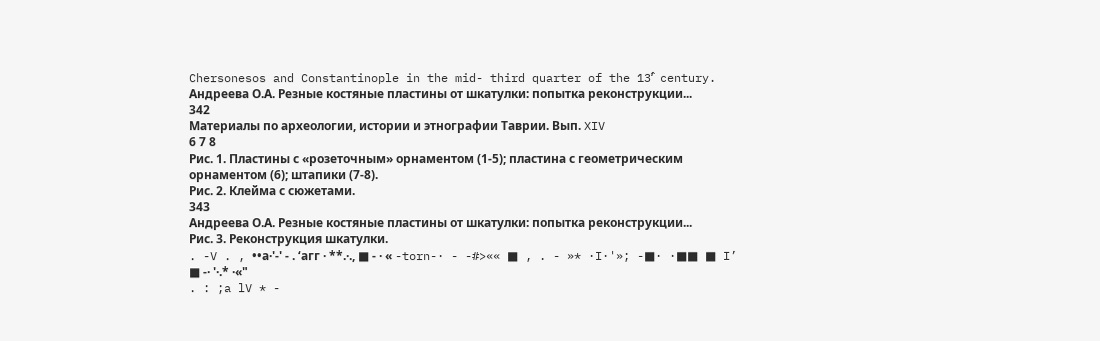Chersonesos and Constantinople in the mid- third quarter of the 13‘̂ century.
Андреева О.А. Резные костяные пластины от шкатулки: попытка реконструкции...
342
Материалы по археологии, истории и этнографии Таврии. Вып. XIV
6 7 8
Рис. 1. Пластины с «розеточным» орнаментом (1-5); пластина с геометрическим
орнаментом (6); штапики (7-8).
Рис. 2. Клейма с сюжетами.
343
Андреева О.А. Резные костяные пластины от шкатулки: попытка реконструкции...
Рис. 3. Реконструкция шкатулки.
. -V . , ••а·'-' - . ‘агг · **.·., ■ - · « -torn-· - -#>«« ■ , . - »* ·I·'»; -■· ·■■ ■ I’ ■ -· '·.* ·«"
. : ;a lV * -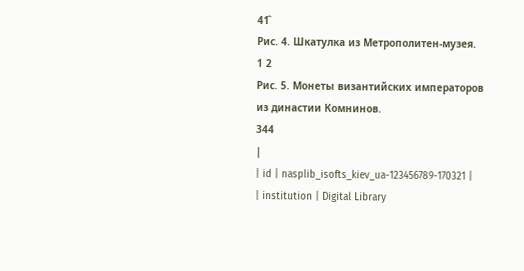41̂
Рис. 4. Шкатулка из Метрополитен-музея.
1 2
Рис. 5. Монеты византийских императоров из династии Комнинов.
344
|
| id | nasplib_isofts_kiev_ua-123456789-170321 |
| institution | Digital Library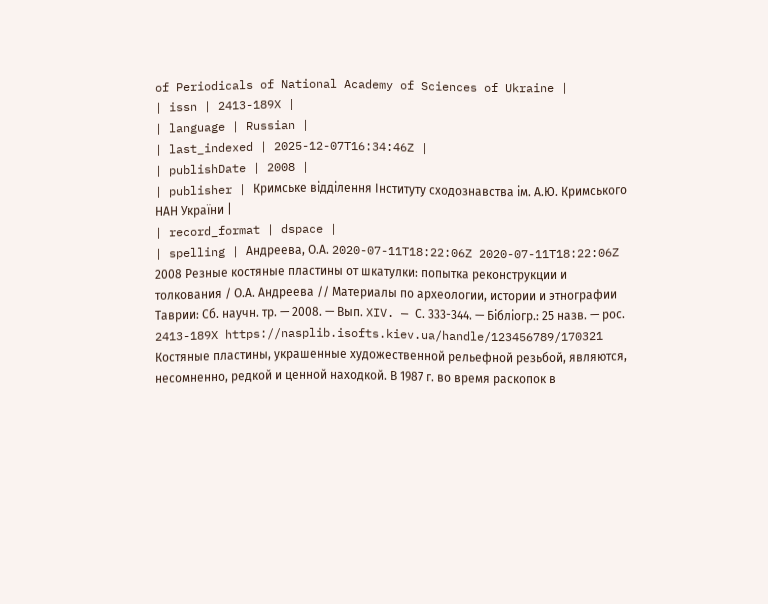of Periodicals of National Academy of Sciences of Ukraine |
| issn | 2413-189X |
| language | Russian |
| last_indexed | 2025-12-07T16:34:46Z |
| publishDate | 2008 |
| publisher | Кримське відділення Інституту сходознавства ім. А.Ю. Кримського НАН України |
| record_format | dspace |
| spelling | Андреева, О.А. 2020-07-11T18:22:06Z 2020-07-11T18:22:06Z 2008 Резные костяные пластины от шкатулки: попытка реконструкции и толкования / О.А. Андреева // Материалы по археологии, истории и этнографии Таврии: Сб. научн. тр. — 2008. — Вып. XIV. — С. 333-344. — Бібліогр.: 25 назв. — рос. 2413-189X https://nasplib.isofts.kiev.ua/handle/123456789/170321 Костяные пластины, украшенные художественной рельефной резьбой, являются, несомненно, редкой и ценной находкой. В 1987 г. во время раскопок в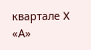квартале X «А»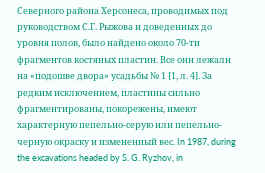Северного района Херсонеса, проводимых под руководством С.Г. Рыжова и доведенных до уровня полов, было найдено около 70-ти фрагментов костяных пластин. Все они лежали на «подошве двора» усадьбы № 1 [1, л. 4]. За редким исключением, пластины сильно фрагментированы, покорежены, имеют характерную пепельно-серую или пепельно-черную окраску и измененный вес. In 1987, during the excavations headed by S. G. Ryzhov, in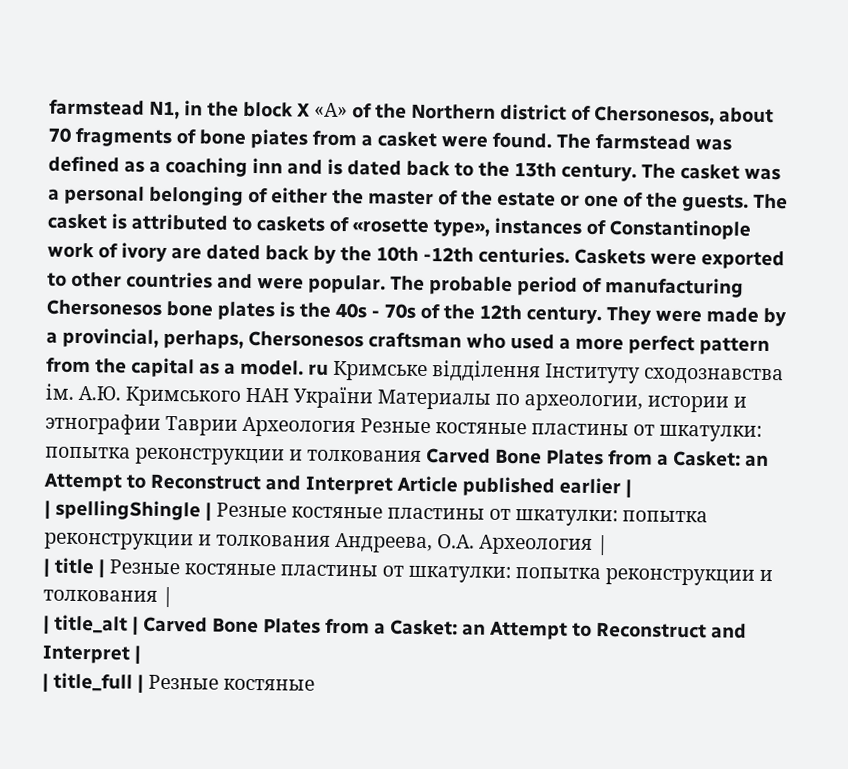farmstead N1, in the block X «А» of the Northern district of Chersonesos, about 70 fragments of bone piates from a casket were found. The farmstead was defined as a coaching inn and is dated back to the 13th century. The casket was a personal belonging of either the master of the estate or one of the guests. The casket is attributed to caskets of «rosette type», instances of Constantinople work of ivory are dated back by the 10th -12th centuries. Caskets were exported to other countries and were popular. The probable period of manufacturing Chersonesos bone plates is the 40s - 70s of the 12th century. They were made by a provincial, perhaps, Chersonesos craftsman who used a more perfect pattern from the capital as a model. ru Кримське відділення Інституту сходознавства ім. А.Ю. Кримського НАН України Материалы по археологии, истории и этнографии Таврии Археология Резные костяные пластины от шкатулки: попытка реконструкции и толкования Carved Bone Plates from a Casket: an Attempt to Reconstruct and Interpret Article published earlier |
| spellingShingle | Резные костяные пластины от шкатулки: попытка реконструкции и толкования Андреева, О.А. Археология |
| title | Резные костяные пластины от шкатулки: попытка реконструкции и толкования |
| title_alt | Carved Bone Plates from a Casket: an Attempt to Reconstruct and Interpret |
| title_full | Резные костяные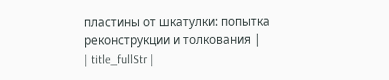пластины от шкатулки: попытка реконструкции и толкования |
| title_fullStr |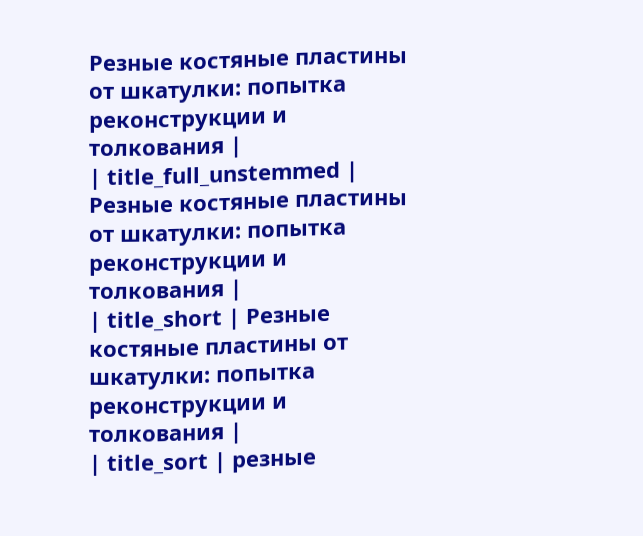Резные костяные пластины от шкатулки: попытка реконструкции и толкования |
| title_full_unstemmed | Резные костяные пластины от шкатулки: попытка реконструкции и толкования |
| title_short | Резные костяные пластины от шкатулки: попытка реконструкции и толкования |
| title_sort | резные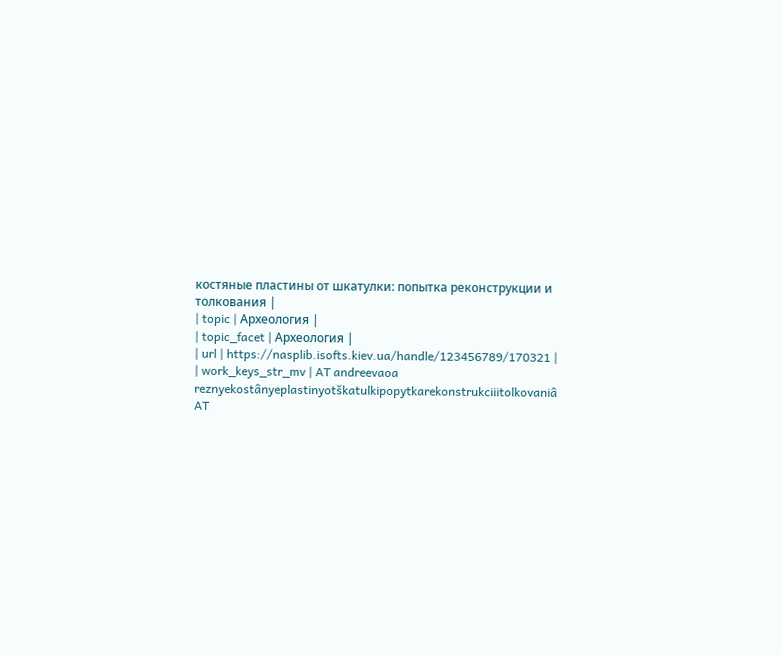костяные пластины от шкатулки: попытка реконструкции и толкования |
| topic | Археология |
| topic_facet | Археология |
| url | https://nasplib.isofts.kiev.ua/handle/123456789/170321 |
| work_keys_str_mv | AT andreevaoa reznyekostânyeplastinyotškatulkipopytkarekonstrukciiitolkovaniâ AT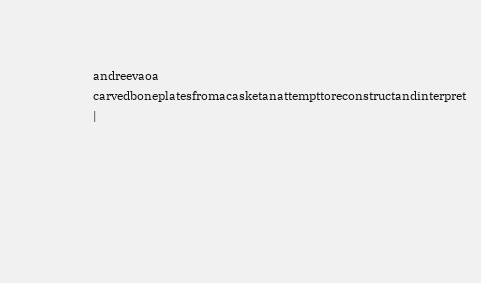andreevaoa carvedboneplatesfromacasketanattempttoreconstructandinterpret |